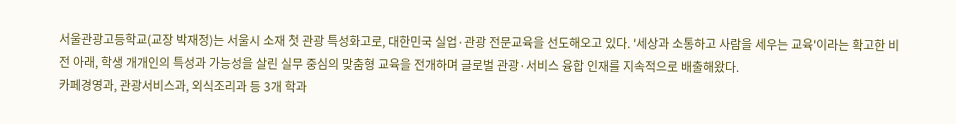서울관광고등학교(교장 박재정)는 서울시 소재 첫 관광 특성화고로, 대한민국 실업·관광 전문교육을 선도해오고 있다. '세상과 소통하고 사람을 세우는 교육'이라는 확고한 비전 아래, 학생 개개인의 특성과 가능성을 살린 실무 중심의 맞춤형 교육을 전개하며 글로벌 관광·서비스 융합 인재를 지속적으로 배출해왔다.
카페경영과, 관광서비스과, 외식조리과 등 3개 학과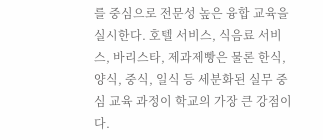를 중심으로 전문성 높은 융합 교육을 실시한다. 호텔 서비스, 식음료 서비스, 바리스타, 제과제빵은 물론 한식, 양식, 중식, 일식 등 세분화된 실무 중심 교육 과정이 학교의 가장 큰 강점이다.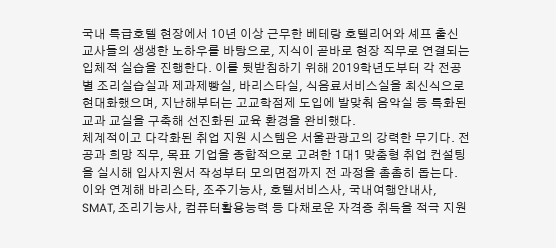국내 특급호텔 현장에서 10년 이상 근무한 베테랑 호텔리어와 셰프 출신 교사들의 생생한 노하우를 바탕으로, 지식이 곧바로 현장 직무로 연결되는 입체적 실습을 진행한다. 이를 뒷받침하기 위해 2019학년도부터 각 전공별 조리실습실과 제과제빵실, 바리스타실, 식음료서비스실을 최신식으로 현대화했으며, 지난해부터는 고교학점제 도입에 발맞춰 음악실 등 특화된 교과 교실을 구축해 선진화된 교육 환경을 완비했다.
체계적이고 다각화된 취업 지원 시스템은 서울관광고의 강력한 무기다. 전공과 희망 직무, 목표 기업을 종합적으로 고려한 1대1 맞춤형 취업 컨설팅을 실시해 입사지원서 작성부터 모의면접까지 전 과정을 촘촘히 돕는다. 이와 연계해 바리스타, 조주기능사, 호텔서비스사, 국내여행안내사, SMAT, 조리기능사, 컴퓨터활용능력 등 다채로운 자격증 취득을 적극 지원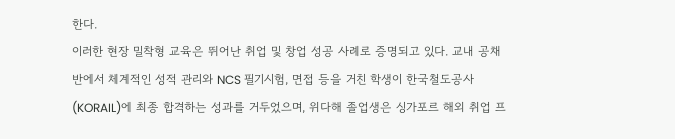한다.
이러한 현장 밀착형 교육은 뛰어난 취업 및 창업 성공 사례로 증명되고 있다. 교내 공채반에서 체계적인 성적 관리와 NCS 필기시험, 면접 등을 거친 학생이 한국철도공사(KORAIL)에 최종 합격하는 성과를 거두었으며, 위다해 졸업생은 싱가포르 해외 취업 프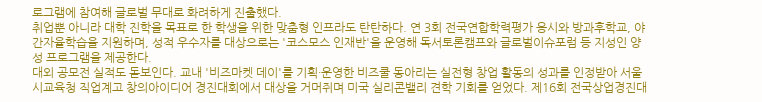로그램에 참여해 글로벌 무대로 화려하게 진출했다.
취업뿐 아니라 대학 진학을 목표로 한 학생을 위한 맞춤형 인프라도 탄탄하다. 연 3회 전국연합학력평가 응시와 방과후학교, 야간자율학습을 지원하며, 성적 우수자를 대상으로는 '코스모스 인재반'을 운영해 독서토론캠프와 글로벌이슈포럼 등 지성인 양성 프로그램을 제공한다.
대외 공모전 실적도 돋보인다. 교내 '비즈마켓 데이'를 기획·운영한 비즈쿨 동아리는 실전형 창업 활동의 성과를 인정받아 서울시교육청 직업계고 창의아이디어 경진대회에서 대상을 거머쥐며 미국 실리콘밸리 견학 기회를 얻었다. 제16회 전국상업경진대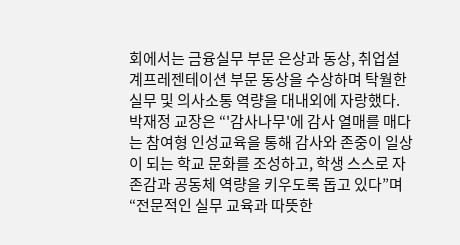회에서는 금융실무 부문 은상과 동상, 취업설계프레젠테이션 부문 동상을 수상하며 탁월한 실무 및 의사소통 역량을 대내외에 자랑했다.
박재정 교장은 “'감사나무'에 감사 열매를 매다는 참여형 인성교육을 통해 감사와 존중이 일상이 되는 학교 문화를 조성하고, 학생 스스로 자존감과 공동체 역량을 키우도록 돕고 있다”며 “전문적인 실무 교육과 따뜻한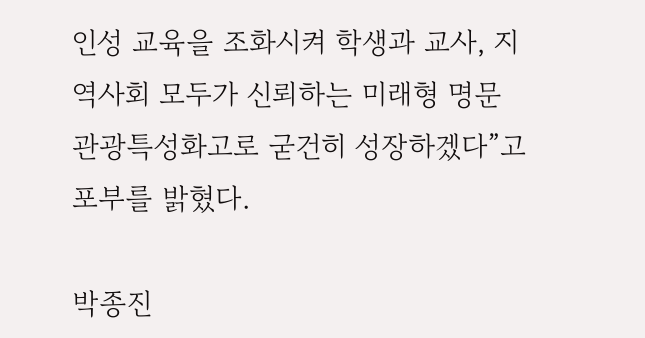인성 교육을 조화시켜 학생과 교사, 지역사회 모두가 신뢰하는 미래형 명문 관광특성화고로 굳건히 성장하겠다”고 포부를 밝혔다.

박종진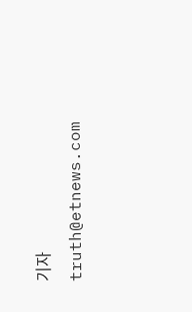기자 truth@etnews.com